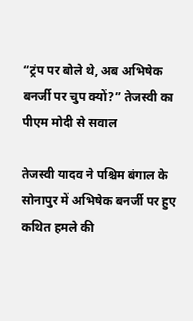“ट्रंप पर बोले थे, अब अभिषेक बनर्जी पर चुप क्यों?” तेजस्वी का पीएम मोदी से सवाल

तेजस्वी यादव ने पश्चिम बंगाल के सोनापुर में अभिषेक बनर्जी पर हुए कथित हमले की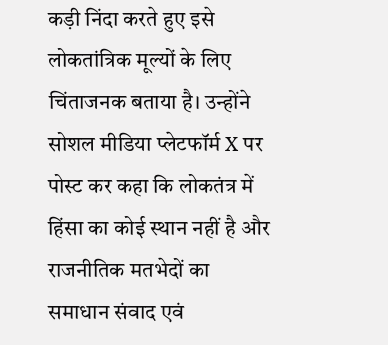कड़ी निंदा करते हुए इसे लोकतांत्रिक मूल्यों के लिए चिंताजनक बताया है। उन्होंने सोशल मीडिया प्लेटफॉर्म X पर पोस्ट कर कहा कि लोकतंत्र में हिंसा का कोई स्थान नहीं है और राजनीतिक मतभेदों का समाधान संवाद एवं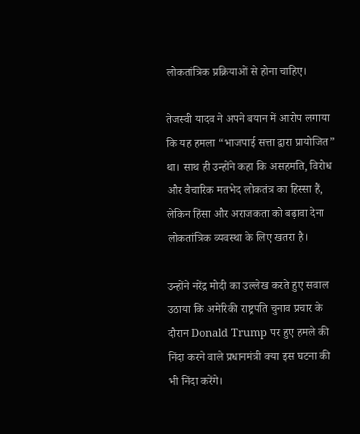लोकतांत्रिक प्रक्रियाओं से होना चाहिए।

तेजस्वी यादव ने अपने बयान में आरोप लगाया कि यह हमला “भाजपाई सत्ता द्वारा प्रायोजित” था। साथ ही उन्होंने कहा कि असहमति, विरोध और वैचारिक मतभेद लोकतंत्र का हिस्सा हैं, लेकिन हिंसा और अराजकता को बढ़ावा देना लोकतांत्रिक व्यवस्था के लिए खतरा है।

उन्होंने नरेंद्र मोदी का उल्लेख करते हुए सवाल उठाया कि अमेरिकी राष्ट्रपति चुनाव प्रचार के दौरान Donald Trump पर हुए हमले की निंदा करने वाले प्रधानमंत्री क्या इस घटना की भी निंदा करेंगे।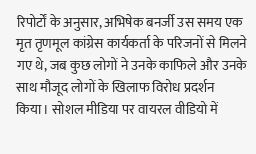रिपोर्टों के अनुसार, अभिषेक बनर्जी उस समय एक मृत तृणमूल कांग्रेस कार्यकर्ता के परिजनों से मिलने गए थे, जब कुछ लोगों ने उनके काफिले और उनके साथ मौजूद लोगों के खिलाफ विरोध प्रदर्शन किया। सोशल मीडिया पर वायरल वीडियो में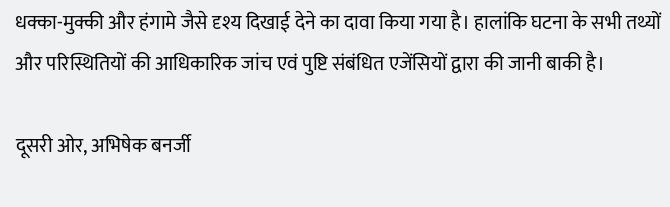धक्का-मुक्की और हंगामे जैसे दृश्य दिखाई देने का दावा किया गया है। हालांकि घटना के सभी तथ्यों और परिस्थितियों की आधिकारिक जांच एवं पुष्टि संबंधित एजेंसियों द्वारा की जानी बाकी है।

दूसरी ओर, अभिषेक बनर्जी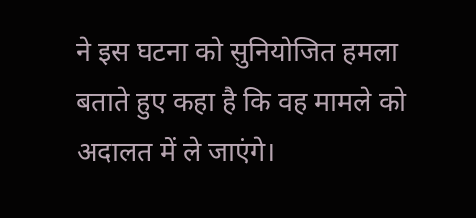ने इस घटना को सुनियोजित हमला बताते हुए कहा है कि वह मामले को अदालत में ले जाएंगे।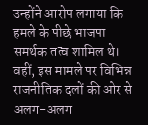उन्होंने आरोप लगाया कि हमले के पीछे भाजपा समर्थक तत्व शामिल थे। वहीं, इस मामले पर विभिन्न राजनीतिक दलों की ओर से अलग-अलग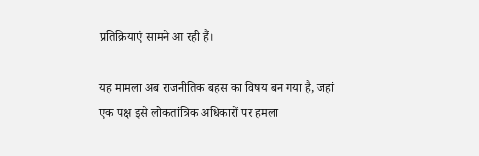प्रतिक्रियाएं सामने आ रही हैं।

यह मामला अब राजनीतिक बहस का विषय बन गया है, जहां एक पक्ष इसे लोकतांत्रिक अधिकारों पर हमला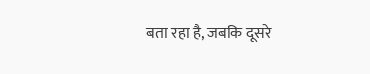बता रहा है, जबकि दूसरे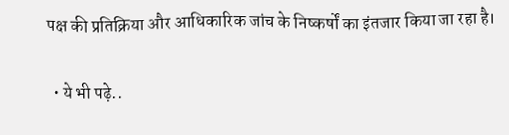पक्ष की प्रतिक्रिया और आधिकारिक जांच के निष्कर्षों का इंतजार किया जा रहा है।

  • ये भी पढ़े..